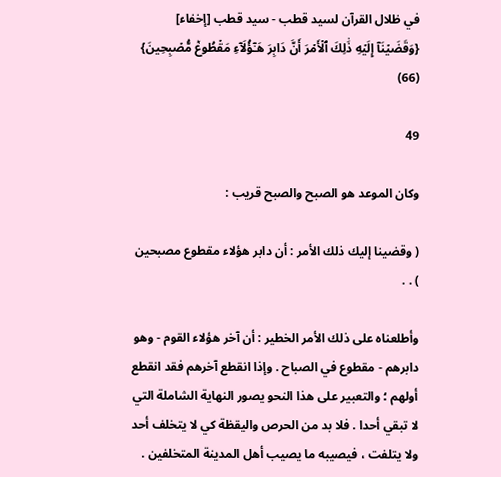في ظلال القرآن لسيد قطب - سيد قطب [إخفاء]
{وَقَضَيۡنَآ إِلَيۡهِ ذَٰلِكَ ٱلۡأَمۡرَ أَنَّ دَابِرَ هَـٰٓؤُلَآءِ مَقۡطُوعٞ مُّصۡبِحِينَ} (66)

49

وكان الموعد هو الصبح والصبح قريب :

( وقضينا إليك ذلك الأمر : أن دابر هؤلاء مقطوع مصبحين ) . .

وأطلعناه على ذلك الأمر الخطير : أن آخر هؤلاء القوم - وهو دابرهم - مقطوع في الصباح . وإذا انقطع آخرهم فقد انقطع أولهم ؛ والتعبير على هذا النحو يصور النهاية الشاملة التي لا تبقي أحدا . فلا بد من الحرص واليقظة كي لا يتخلف أحد ولا يتلفت ، فيصيبه ما يصيب أهل المدينة المتخلفين .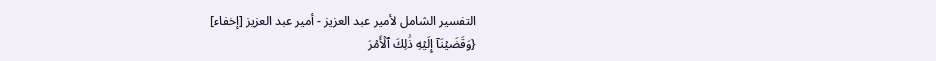التفسير الشامل لأمير عبد العزيز - أمير عبد العزيز [إخفاء]
{وَقَضَيۡنَآ إِلَيۡهِ ذَٰلِكَ ٱلۡأَمۡرَ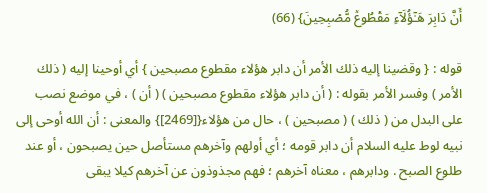أَنَّ دَابِرَ هَـٰٓؤُلَآءِ مَقۡطُوعٞ مُّصۡبِحِينَ} (66)

قوله : { وقضينا إليه ذلك الأمر أن دابر هؤلاء مقطوع مصبحين } أي أوحينا إليه ( ذلك الأمر ) وفسر الأمر بقوله : ( أن دابر هؤلاء مقطوع مصبحين ) ( أن ) ، في موضع نصب على البدل من ( ذلك ) ( مصبحين ) ، حال من هؤلاء{[2469]} والمعنى : أن الله أوحى إلى نبيه لوط عليه السلام أن دابر قومه ؛ أي أولهم وآخرهم مستأصل حين يصبحون ، أو عند طلوع الصبح . ودابرهم ، معناه آخرهم ؛ فهم مجذوذون عن آخرهم كيلا يبقى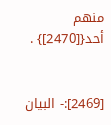منهم أحد{[2470]} .


[2469]:- البيان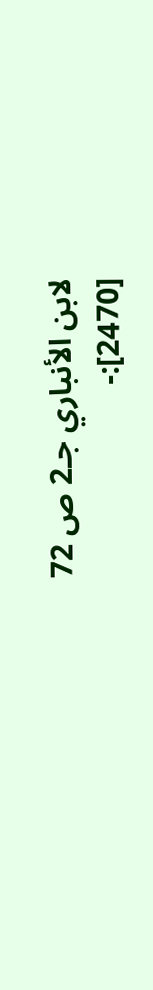لابن الأنباري جـ2 ص 72
[2470]:-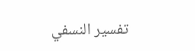تفسير النسفي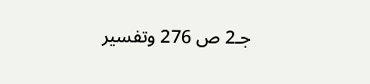جـ2 ص 276 وتفسير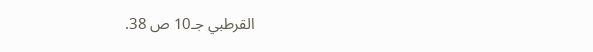القرطبي جـ10 ص 38.